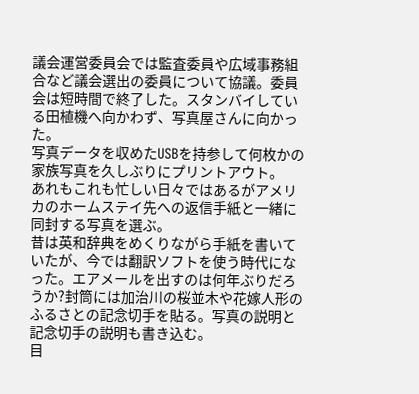議会運営委員会では監査委員や広域事務組合など議会選出の委員について協議。委員会は短時間で終了した。スタンバイしている田植機へ向かわず、写真屋さんに向かった。
写真データを収めたUSBを持参して何枚かの家族写真を久しぶりにプリントアウト。
あれもこれも忙しい日々ではあるがアメリカのホームステイ先への返信手紙と一緒に同封する写真を選ぶ。
昔は英和辞典をめくりながら手紙を書いていたが、今では翻訳ソフトを使う時代になった。エアメールを出すのは何年ぶりだろうか?封筒には加治川の桜並木や花嫁人形のふるさとの記念切手を貼る。写真の説明と記念切手の説明も書き込む。
目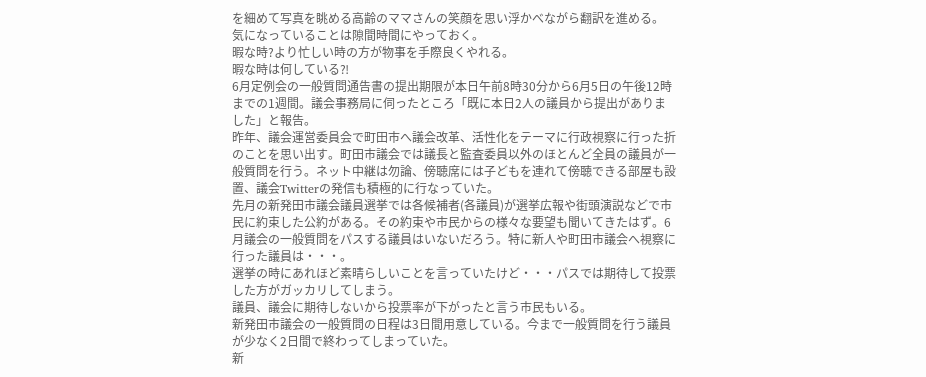を細めて写真を眺める高齢のママさんの笑顔を思い浮かべながら翻訳を進める。
気になっていることは隙間時間にやっておく。
暇な時?より忙しい時の方が物事を手際良くやれる。
暇な時は何している⁈
6月定例会の一般質問通告書の提出期限が本日午前8時30分から6月5日の午後12時までの1週間。議会事務局に伺ったところ「既に本日2人の議員から提出がありました」と報告。
昨年、議会運営委員会で町田市へ議会改革、活性化をテーマに行政視察に行った折のことを思い出す。町田市議会では議長と監査委員以外のほとんど全員の議員が一般質問を行う。ネット中継は勿論、傍聴席には子どもを連れて傍聴できる部屋も設置、議会Twitterの発信も積極的に行なっていた。
先月の新発田市議会議員選挙では各候補者(各議員)が選挙広報や街頭演説などで市民に約束した公約がある。その約束や市民からの様々な要望も聞いてきたはず。6月議会の一般質問をパスする議員はいないだろう。特に新人や町田市議会へ視察に行った議員は・・・。
選挙の時にあれほど素晴らしいことを言っていたけど・・・パスでは期待して投票した方がガッカリしてしまう。
議員、議会に期待しないから投票率が下がったと言う市民もいる。
新発田市議会の一般質問の日程は3日間用意している。今まで一般質問を行う議員が少なく2日間で終わってしまっていた。
新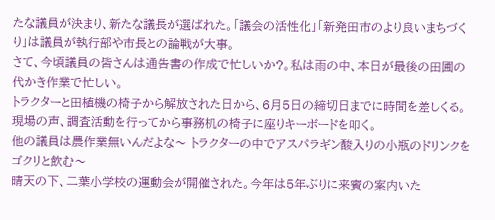たな議員が決まり、新たな議長が選ばれた。「議会の活性化」「新発田市のより良いまちづくり」は議員が執行部や市長との論戦が大事。
さて、今頃議員の皆さんは通告書の作成で忙しいか?。私は雨の中、本日が最後の田圃の代かき作業で忙しい。
トラクターと田植機の椅子から解放された日から、6月5日の締切日までに時間を差しくる。現場の声、調査活動を行ってから事務机の椅子に座りキーボードを叩く。
他の議員は農作業無いんだよな〜 トラクターの中でアスパラギン酸入りの小瓶のドリンクをゴクリと飲む〜
晴天の下、二葉小学校の運動会が開催された。今年は5年ぶりに来賓の案内いた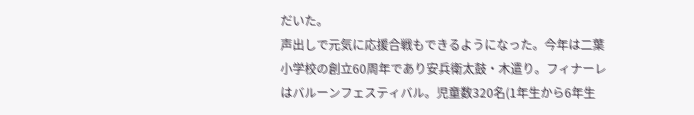だいた。
声出しで元気に応援合戦もできるようになった。今年は二葉小学校の創立60周年であり安兵衛太鼓・木遣り。フィナーレはバルーンフェスティバル。児童数320名(1年生から6年生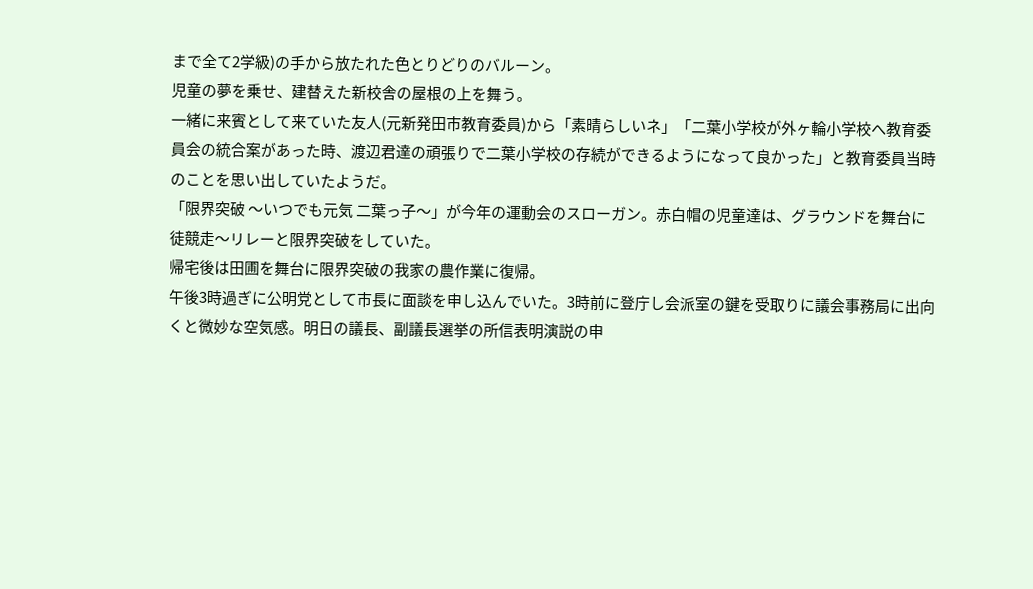まで全て2学級)の手から放たれた色とりどりのバルーン。
児童の夢を乗せ、建替えた新校舎の屋根の上を舞う。
一緒に来賓として来ていた友人(元新発田市教育委員)から「素晴らしいネ」「二葉小学校が外ヶ輪小学校へ教育委員会の統合案があった時、渡辺君達の頑張りで二葉小学校の存続ができるようになって良かった」と教育委員当時のことを思い出していたようだ。
「限界突破 〜いつでも元気 二葉っ子〜」が今年の運動会のスローガン。赤白帽の児童達は、グラウンドを舞台に徒競走〜リレーと限界突破をしていた。
帰宅後は田圃を舞台に限界突破の我家の農作業に復帰。
午後3時過ぎに公明党として市長に面談を申し込んでいた。3時前に登庁し会派室の鍵を受取りに議会事務局に出向くと微妙な空気感。明日の議長、副議長選挙の所信表明演説の申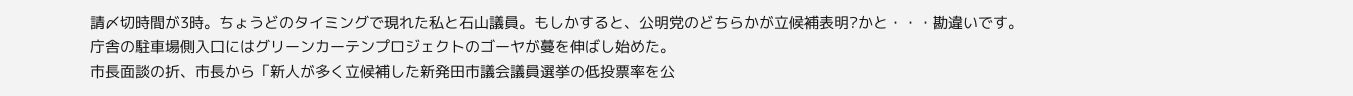請〆切時間が3時。ちょうどのタイミングで現れた私と石山議員。もしかすると、公明党のどちらかが立候補表明?かと・・・勘違いです。
庁舎の駐車場側入口にはグリーンカーテンプロジェクトのゴーヤが蔓を伸ばし始めた。
市長面談の折、市長から「新人が多く立候補した新発田市議会議員選挙の低投票率を公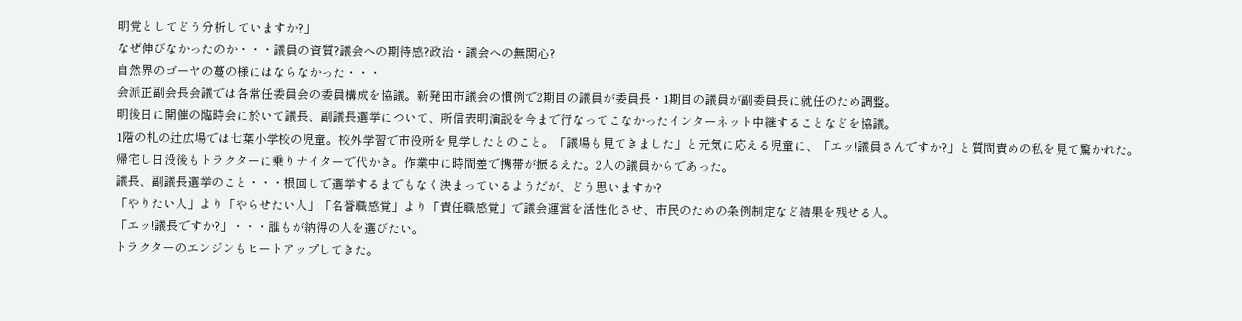明党としてどう分析していますか?」
なぜ伸びなかったのか・・・議員の資質?議会への期待感?政治・議会への無関心?
自然界のゴーヤの蔓の様にはならなかった・・・
会派正副会長会議では各常任委員会の委員構成を協議。新発田市議会の慣例で2期目の議員が委員長・1期目の議員が副委員長に就任のため調整。
明後日に開催の臨時会に於いて議長、副議長選挙について、所信表明演説を今まで行なってこなかったインターネット中継することなどを協議。
1階の札の辻広場では七葉小学校の児童。校外学習で市役所を見学したとのこと。「議場も見てきました」と元気に応える児童に、「エッ!議員さんですか?」と質問責めの私を見て驚かれた。
帰宅し日没後もトラクターに乗りナイターで代かき。作業中に時間差で携帯が振るえた。2人の議員からであった。
議長、副議長選挙のこと・・・根回しで選挙するまでもなく決まっているようだが、どう思いますか?
「やりたい人」より「やらせたい人」「名誉職感覚」より「責任職感覚」で議会運営を活性化させ、市民のための条例制定など結果を残せる人。
「エッ!議長ですか?」・・・誰もが納得の人を選びたい。
トラクターのエンジンもヒートアップしてきた。